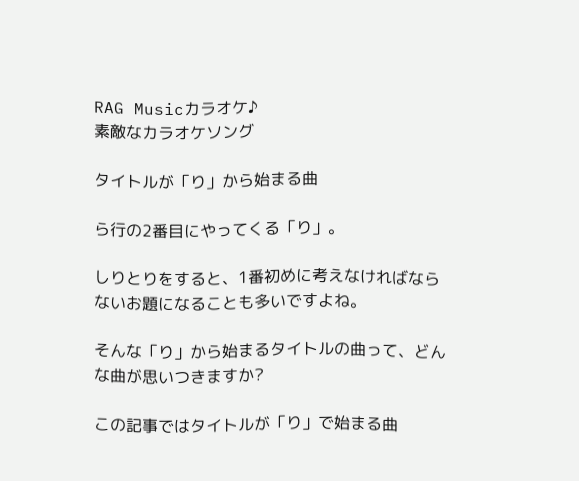RAG Musicカラオケ♪
素敵なカラオケソング

タイトルが「り」から始まる曲

ら行の2番目にやってくる「り」。

しりとりをすると、1番初めに考えなければならないお題になることも多いですよね。

そんな「り」から始まるタイトルの曲って、どんな曲が思いつきますか?

この記事ではタイトルが「り」で始まる曲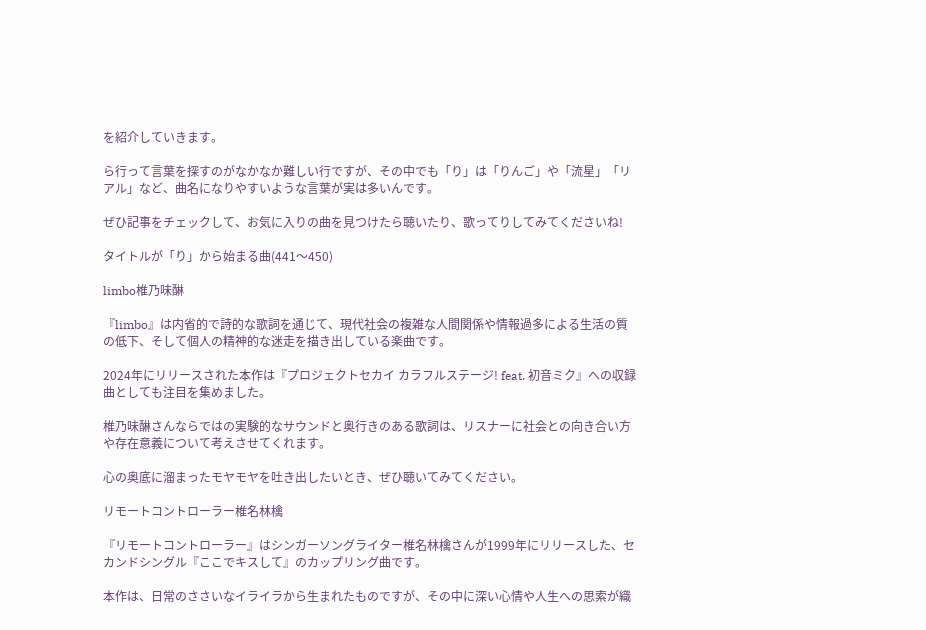を紹介していきます。

ら行って言葉を探すのがなかなか難しい行ですが、その中でも「り」は「りんご」や「流星」「リアル」など、曲名になりやすいような言葉が実は多いんです。

ぜひ記事をチェックして、お気に入りの曲を見つけたら聴いたり、歌ってりしてみてくださいね!

タイトルが「り」から始まる曲(441〜450)

limbo椎乃味醂

『limbo』は内省的で詩的な歌詞を通じて、現代社会の複雑な人間関係や情報過多による生活の質の低下、そして個人の精神的な迷走を描き出している楽曲です。

2024年にリリースされた本作は『プロジェクトセカイ カラフルステージ! feat. 初音ミク』への収録曲としても注目を集めました。

椎乃味醂さんならではの実験的なサウンドと奥行きのある歌詞は、リスナーに社会との向き合い方や存在意義について考えさせてくれます。

心の奥底に溜まったモヤモヤを吐き出したいとき、ぜひ聴いてみてください。

リモートコントローラー椎名林檎

『リモートコントローラー』はシンガーソングライター椎名林檎さんが1999年にリリースした、セカンドシングル『ここでキスして』のカップリング曲です。

本作は、日常のささいなイライラから生まれたものですが、その中に深い心情や人生への思索が織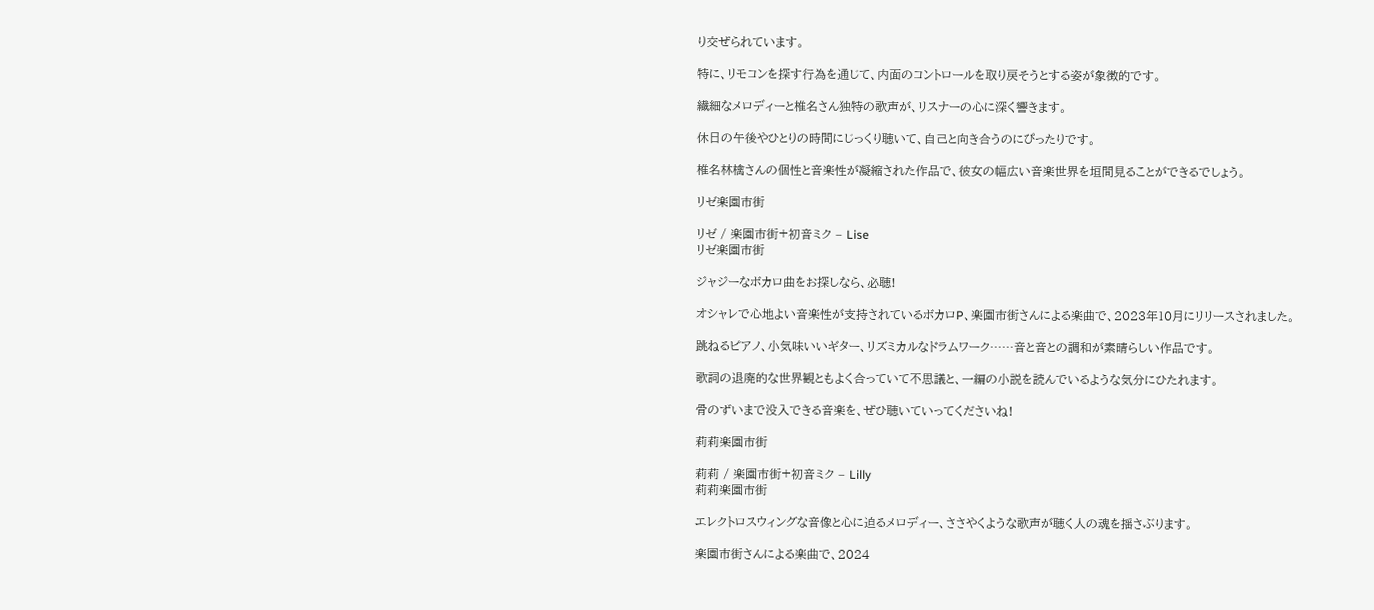り交ぜられています。

特に、リモコンを探す行為を通じて、内面のコントロールを取り戻そうとする姿が象徴的です。

繊細なメロディーと椎名さん独特の歌声が、リスナーの心に深く響きます。

休日の午後やひとりの時間にじっくり聴いて、自己と向き合うのにぴったりです。

椎名林檎さんの個性と音楽性が凝縮された作品で、彼女の幅広い音楽世界を垣間見ることができるでしょう。

リゼ楽園市街

リゼ / 楽園市街+初音ミク – Lise
リゼ楽園市街

ジャジーなボカロ曲をお探しなら、必聴!

オシャレで心地よい音楽性が支持されているボカロP、楽園市街さんによる楽曲で、2023年10月にリリースされました。

跳ねるピアノ、小気味いいギター、リズミカルなドラムワーク……音と音との調和が素晴らしい作品です。

歌詞の退廃的な世界観ともよく合っていて不思議と、一編の小説を読んでいるような気分にひたれます。

骨のずいまで没入できる音楽を、ぜひ聴いていってくださいね!

莉莉楽園市街

莉莉 / 楽園市街+初音ミク – Lilly
莉莉楽園市街

エレクトロスウィングな音像と心に迫るメロディー、ささやくような歌声が聴く人の魂を揺さぶります。

楽園市街さんによる楽曲で、2024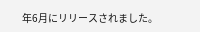年6月にリリースされました。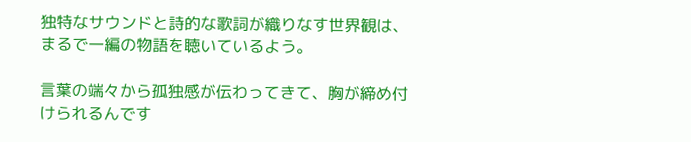独特なサウンドと詩的な歌詞が織りなす世界観は、まるで一編の物語を聴いているよう。

言葉の端々から孤独感が伝わってきて、胸が締め付けられるんです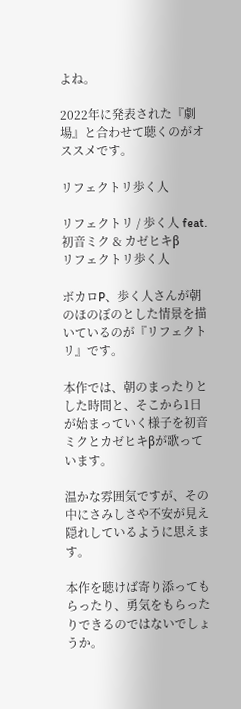よね。

2022年に発表された『劇場』と合わせて聴くのがオススメです。

リフェクトリ歩く人

リフェクトリ / 歩く人 feat. 初音ミク & カゼヒキβ
リフェクトリ歩く人

ボカロP、歩く人さんが朝のほのぼのとした情景を描いているのが『リフェクトリ』です。

本作では、朝のまったりとした時間と、そこから1日が始まっていく様子を初音ミクとカゼヒキβが歌っています。

温かな雰囲気ですが、その中にさみしさや不安が見え隠れしているように思えます。

本作を聴けば寄り添ってもらったり、勇気をもらったりできるのではないでしょうか。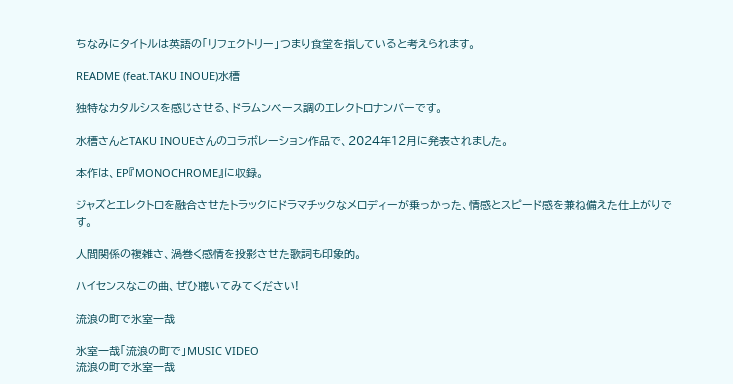ちなみにタイトルは英語の「リフェクトリー」つまり食堂を指していると考えられます。

README (feat.TAKU INOUE)水槽

独特なカタルシスを感じさせる、ドラムンベース調のエレクトロナンバーです。

水槽さんとTAKU INOUEさんのコラボレーション作品で、2024年12月に発表されました。

本作は、EP『MONOCHROME』に収録。

ジャズとエレクトロを融合させたトラックにドラマチックなメロディーが乗っかった、情感とスピード感を兼ね備えた仕上がりです。

人間関係の複雑さ、渦巻く感情を投影させた歌詞も印象的。

ハイセンスなこの曲、ぜひ聴いてみてください!

流浪の町で氷室一哉

氷室一哉「流浪の町で」MUSIC VIDEO
流浪の町で氷室一哉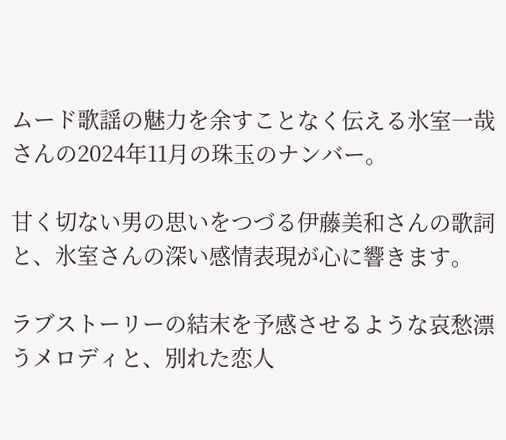ムード歌謡の魅力を余すことなく伝える氷室一哉さんの2024年11月の珠玉のナンバー。

甘く切ない男の思いをつづる伊藤美和さんの歌詞と、氷室さんの深い感情表現が心に響きます。

ラブストーリーの結末を予感させるような哀愁漂うメロディと、別れた恋人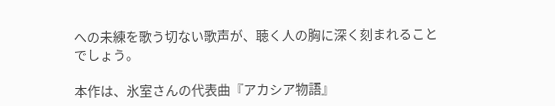への未練を歌う切ない歌声が、聴く人の胸に深く刻まれることでしょう。

本作は、氷室さんの代表曲『アカシア物語』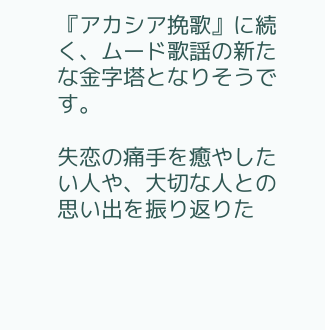『アカシア挽歌』に続く、ムード歌謡の新たな金字塔となりそうです。

失恋の痛手を癒やしたい人や、大切な人との思い出を振り返りた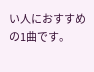い人におすすめの1曲です。